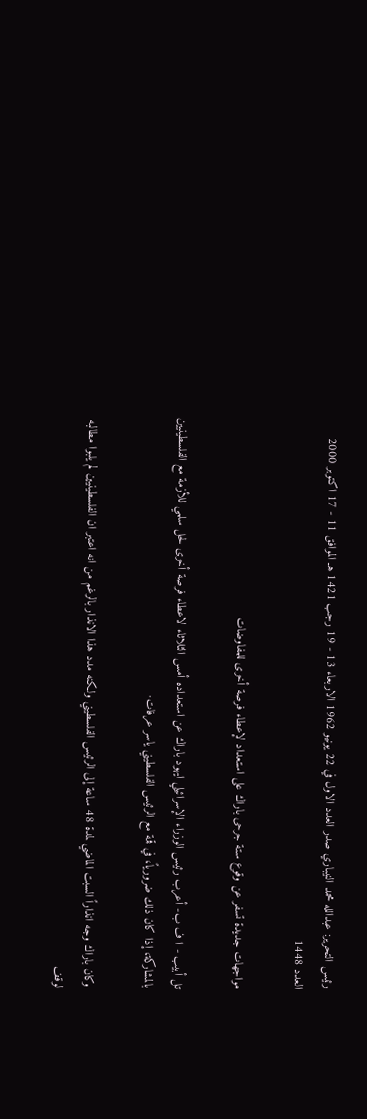رئيس التحرير: عبدالله محمد النيباري صدر العدد الاول في 22 يونيو 1962 الاربعاء 13 - 19 رجب 1421 هـ الموافق 11 - 17 اكتوبر 2000
العدد 1448

مواجهات جديدة تسفر عن وقوع ستة جرحى باراك على استعداد لإعطاء فرصة أخرى للمفاوضات

تل أبيب - ا ف ب- أعرب رئيس الوزراء الإسرائيلي ايهود باراك عن استعداده أمس الثلاثاء لاعطاء فرصة أخرى لحل سلمي للأزمة مع الفلسطينيين بالمشاركة، إذا كان ذلك ضرورياً، في قمة مع الرئيس الفلسطيني ياسر عرفات·

وكان باراك وجه انذاراً السبت الماضي لمدة 48 ساعة إلى الرئيس الفلسطيني ولكنه مدد هذا الانذار بالرغم من انه اعتبر ان الفلسطينيين لم يلبوا مطالبه لوقف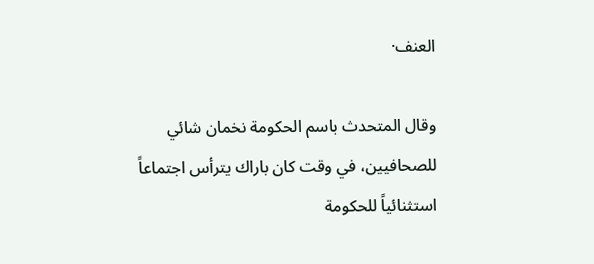العنف·

وقال المتحدث باسم الحكومة نخمان شائي للصحافيين، في وقت كان باراك يترأس اجتماعاً استثنائياً للحكومة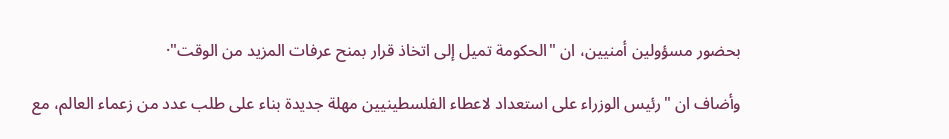بحضور مسؤولين أمنيين، ان "الحكومة تميل إلى اتخاذ قرار بمنح عرفات المزيد من الوقت"·

وأضاف ان "رئيس الوزراء على استعداد لاعطاء الفلسطينيين مهلة جديدة بناء على طلب عدد من زعماء العالم، مع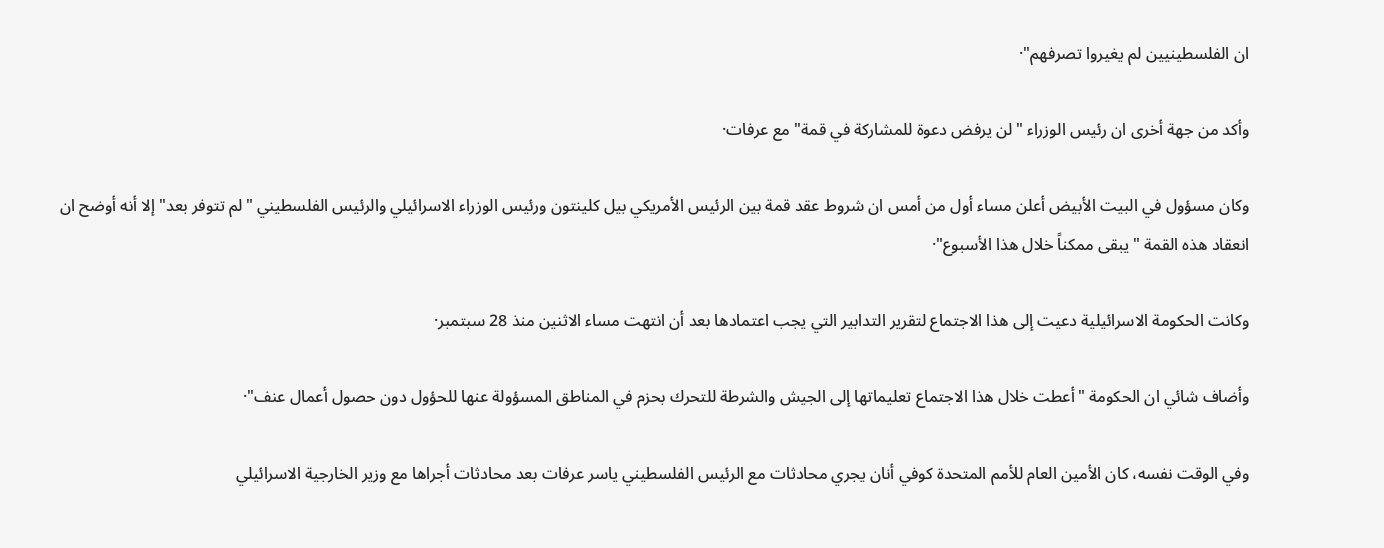ان الفلسطينيين لم يغيروا تصرفهم"·

وأكد من جهة أخرى ان رئيس الوزراء "لن يرفض دعوة للمشاركة في قمة" مع عرفات·

وكان مسؤول في البيت الأبيض أعلن مساء أول من أمس ان شروط عقد قمة بين الرئيس الأمريكي بيل كلينتون ورئيس الوزراء الاسرائيلي والرئيس الفلسطيني "لم تتوفر بعد" إلا أنه أوضح ان انعقاد هذه القمة "يبقى ممكناً خلال هذا الأسبوع"·

وكانت الحكومة الاسرائيلية دعيت إلى هذا الاجتماع لتقرير التدابير التي يجب اعتمادها بعد أن انتهت مساء الاثنين منذ 28 سبتمبر·

وأضاف شائي ان الحكومة "أعطت خلال هذا الاجتماع تعليماتها إلى الجيش والشرطة للتحرك بحزم في المناطق المسؤولة عنها للحؤول دون حصول أعمال عنف"·

وفي الوقت نفسه، كان الأمين العام للأمم المتحدة كوفي أنان يجري محادثات مع الرئيس الفلسطيني ياسر عرفات بعد محادثات أجراها مع وزير الخارجية الاسرائيلي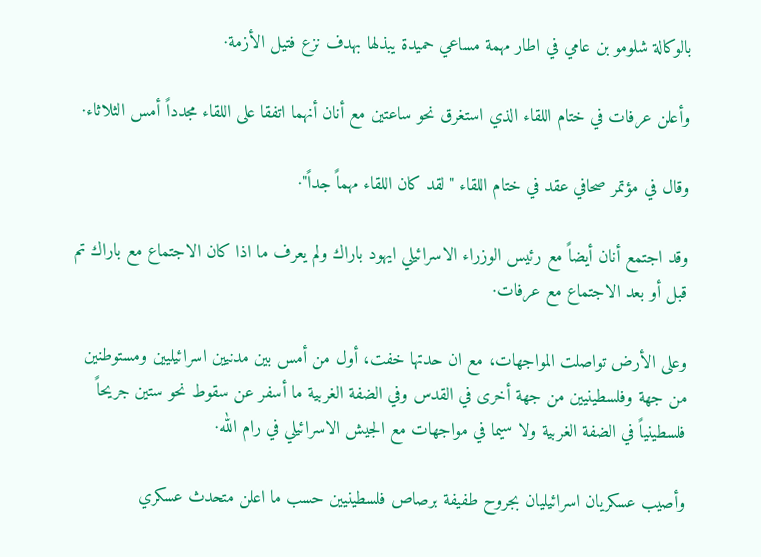بالوكالة شلومو بن عامي في اطار مهمة مساعي حميدة يبذلها بهدف نزع فتيل الأزمة·

وأعلن عرفات في ختام اللقاء الذي استغرق نحو ساعتين مع أنان أنهما اتفقا على اللقاء مجدداً أمس الثلاثاء·

وقال في مؤتمر صحافي عقد في ختام اللقاء "لقد كان اللقاء مهماً جداً"·

وقد اجتمع أنان أيضاً مع رئيس الوزراء الاسرائيلي ايهود باراك ولم يعرف ما اذا كان الاجتماع مع باراك تم قبل أو بعد الاجتماع مع عرفات·

وعلى الأرض تواصلت المواجهات، مع ان حدتها خفت، أول من أمس بين مدنيين اسرائيليين ومستوطنين من جهة وفلسطينيين من جهة أخرى في القدس وفي الضفة الغربية ما أسفر عن سقوط نحو ستين جريحاً فلسطينياً في الضفة الغربية ولا سيما في مواجهات مع الجيش الاسرائيلي في رام الله·

وأصيب عسكريان اسرائيليان بجروح طفيفة برصاص فلسطينيين حسب ما اعلن متحدث عسكري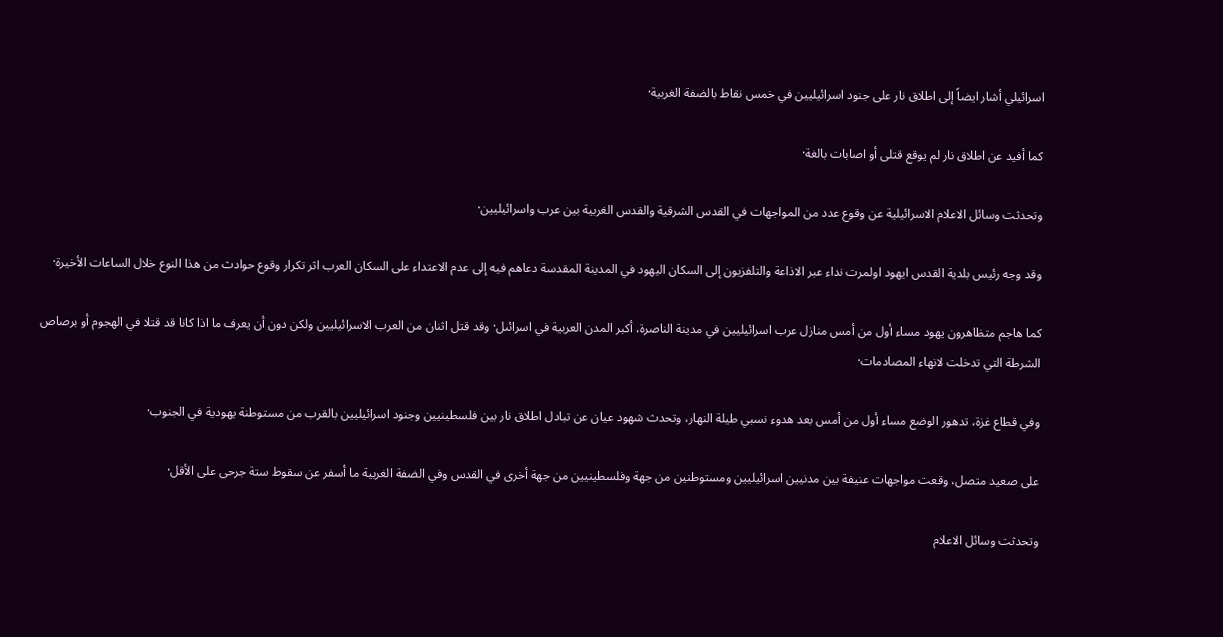اسرائيلي أشار ايضاً إلى اطلاق نار على جنود اسرائيليين في خمس نقاط بالضفة الغربية·

كما أفيد عن اطلاق نار لم يوقع قتلى أو اصابات بالغة·

وتحدثت وسائل الاعلام الاسرائيلية عن وقوع عدد من المواجهات في القدس الشرقية والقدس الغربية بين عرب واسرائيليين·

وقد وجه رئيس بلدية القدس ايهود اولمرت نداء عبر الاذاعة والتلفزيون إلى السكان اليهود في المدينة المقدسة دعاهم فيه إلى عدم الاعتداء على السكان العرب اثر تكرار وقوع حوادث من هذا النوع خلال الساعات الأخيرة·

كما هاجم متظاهرون يهود مساء أول من أمس منازل عرب اسرائيليين في مدينة الناصرة، أكبر المدن العربية في اسرائىل· وقد قتل اثنان من العرب الاسرائيليين ولكن دون أن يعرف ما اذا كانا قد قتلا في الهجوم أو برصاص الشرطة التي تدخلت لانهاء المصادمات·

وفي قطاع غزة، تدهور الوضع مساء أول من أمس بعد هدوء نسبي طيلة النهار، وتحدث شهود عيان عن تبادل اطلاق نار بين فلسطينيين وجنود اسرائيليين بالقرب من مستوطنة يهودية في الجنوب·

على صعيد متصل، وقعت مواجهات عنيفة بين مدنيين اسرائيليين ومستوطنين من جهة وفلسطينيين من جهة أخرى في القدس وفي الضفة الغربية ما أسفر عن سقوط ستة جرحى على الأقل·

وتحدثت وسائل الاعلام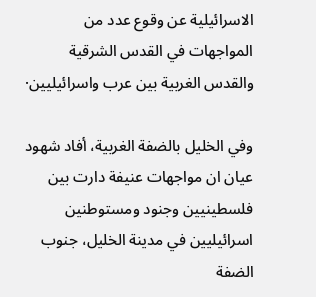الاسرائيلية عن وقوع عدد من المواجهات في القدس الشرقية والقدس الغربية بين عرب واسرائيليين·

وفي الخليل بالضفة الغربية، أفاد شهود عيان ان مواجهات عنيفة دارت بين فلسطينيين وجنود ومستوطنين اسرائيليين في مدينة الخليل، جنوب الضفة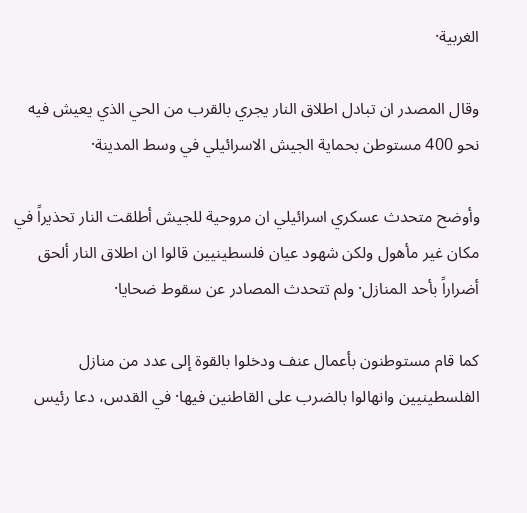الغربية·

وقال المصدر ان تبادل اطلاق النار يجري بالقرب من الحي الذي يعيش فيه نحو 400 مستوطن بحماية الجيش الاسرائيلي في وسط المدينة·

وأوضح متحدث عسكري اسرائيلي ان مروحية للجيش أطلقت النار تحذيراً في مكان غير مأهول ولكن شهود عيان فلسطينيين قالوا ان اطلاق النار ألحق أضراراً بأحد المنازل· ولم تتحدث المصادر عن سقوط ضحايا·

كما قام مستوطنون بأعمال عنف ودخلوا بالقوة إلى عدد من منازل الفلسطينيين وانهالوا بالضرب على القاطنين فيها· في القدس، دعا رئيس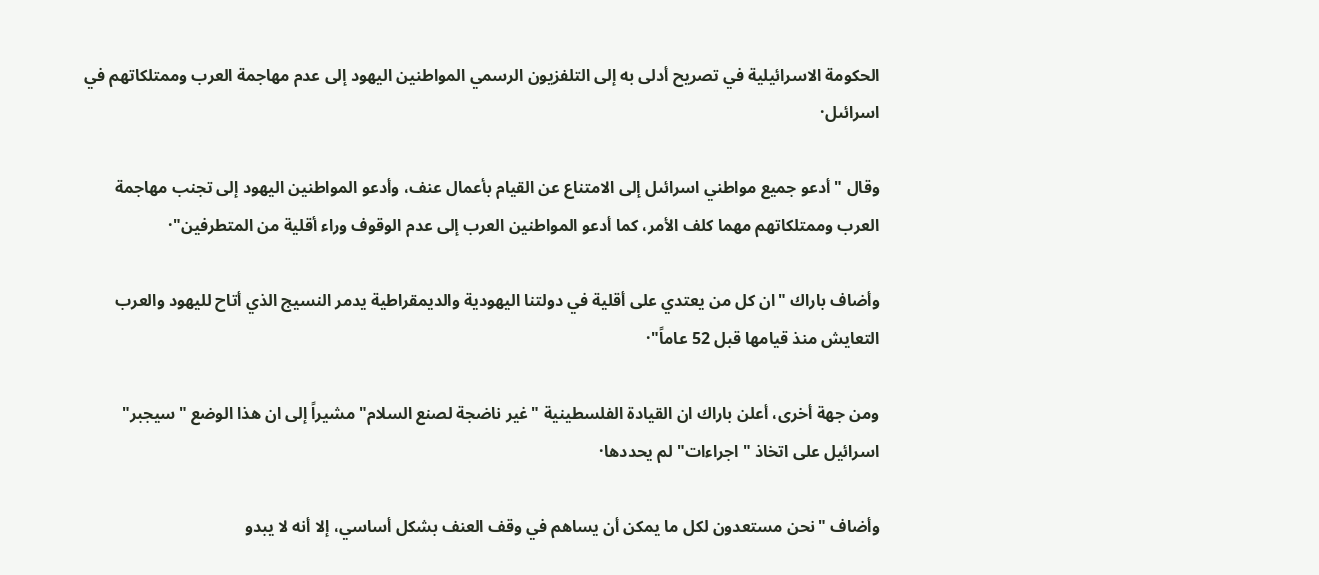الحكومة الاسرائيلية في تصريح أدلى به إلى التلفزيون الرسمي المواطنين اليهود إلى عدم مهاجمة العرب وممتلكاتهم في اسرائىل·

وقال "أدعو جميع مواطني اسرائىل إلى الامتناع عن القيام بأعمال عنف، وأدعو المواطنين اليهود إلى تجنب مهاجمة العرب وممتلكاتهم مهما كلف الأمر، كما أدعو المواطنين العرب إلى عدم الوقوف وراء أقلية من المتطرفين"·

وأضاف باراك "ان كل من يعتدي على أقلية في دولتنا اليهودية والديمقراطية يدمر النسيج الذي أتاح لليهود والعرب التعايش منذ قيامها قبل 52 عاماً"·

ومن جهة أخرى، أعلن باراك ان القيادة الفلسطينية "غير ناضجة لصنع السلام" مشيراً إلى ان هذا الوضع "سيجبر" اسرائيل على اتخاذ "اجراءات" لم يحددها·

وأضاف "نحن مستعدون لكل ما يمكن أن يساهم في وقف العنف بشكل أساسي، إلا أنه لا يبدو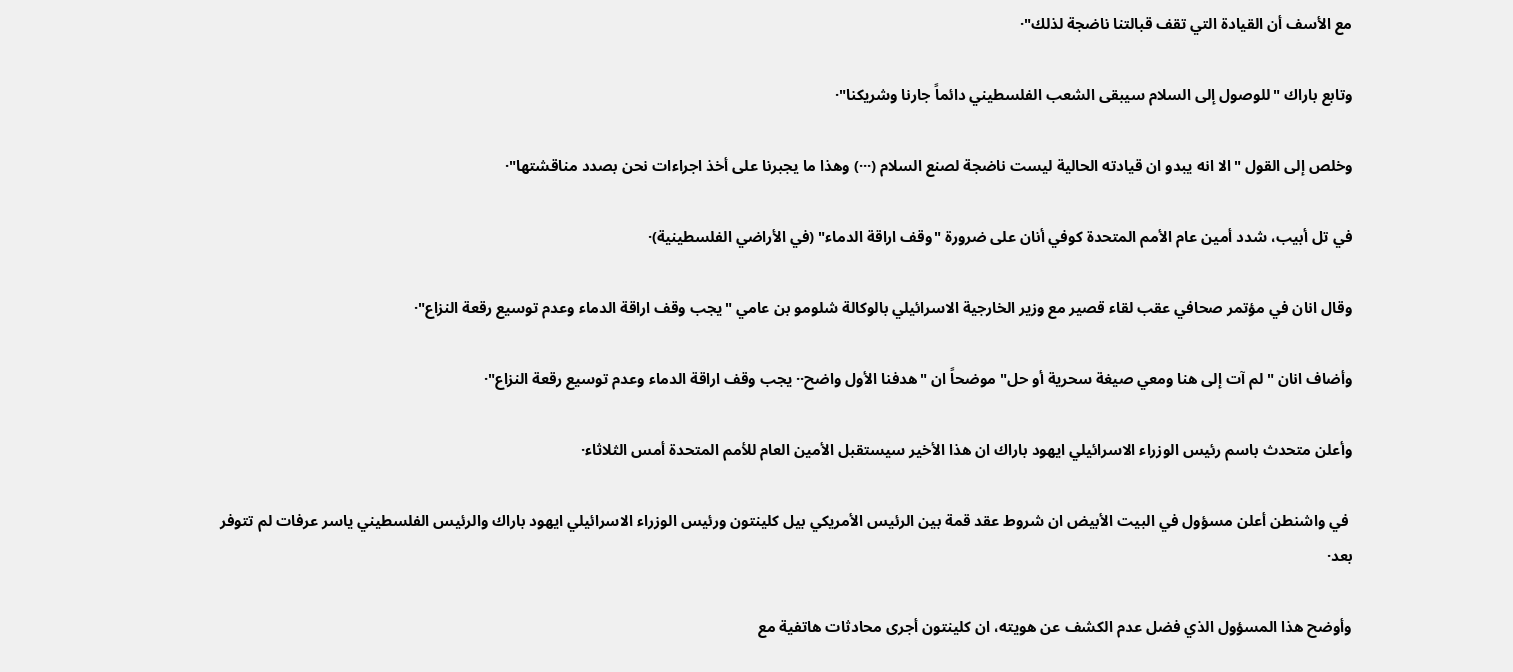مع الأسف أن القيادة التي تقف قبالتنا ناضجة لذلك"·

وتابع باراك "للوصول إلى السلام سيبقى الشعب الفلسطيني دائماً جارنا وشريكنا"·

وخلص إلى القول "الا انه يبدو ان قيادته الحالية ليست ناضجة لصنع السلام (···) وهذا ما يجبرنا على أخذ اجراءات نحن بصدد مناقشتها"·

في تل أبيب، شدد أمين عام الأمم المتحدة كوفي أنان على ضرورة "وقف اراقة الدماء" (في الأراضي الفلسطينية)·

وقال انان في مؤتمر صحافي عقب لقاء قصير مع وزير الخارجية الاسرائيلي بالوكالة شلومو بن عامي "يجب وقف اراقة الدماء وعدم توسيع رقعة النزاع"·

وأضاف انان "لم آت إلى هنا ومعي صيغة سحرية أو حل" موضحاً ان "هدفنا الأول واضح·· يجب وقف اراقة الدماء وعدم توسيع رقعة النزاع"·

وأعلن متحدث باسم رئيس الوزراء الاسرائيلي ايهود باراك ان هذا الأخير سيستقبل الأمين العام للأمم المتحدة أمس الثلاثاء·

 في واشنطن أعلن مسؤول في البيت الأبيض ان شروط عقد قمة بين الرئيس الأمريكي بيل كلينتون ورئيس الوزراء الاسرائيلي ايهود باراك والرئيس الفلسطيني ياسر عرفات لم تتوفر بعد·

وأوضح هذا المسؤول الذي فضل عدم الكشف عن هويته، ان كلينتون أجرى محادثات هاتفية مع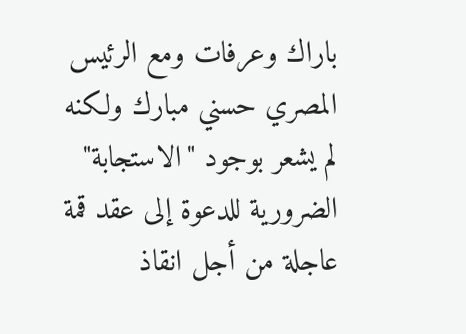باراك وعرفات ومع الرئيس المصري حسني مبارك ولكنه لم يشعر بوجود "الاستجابة" الضرورية للدعوة إلى عقد قمة عاجلة من أجل انقاذ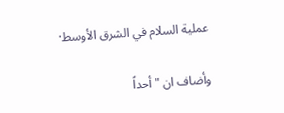عملية السلام في الشرق الأوسط·

وأضاف ان "أحداً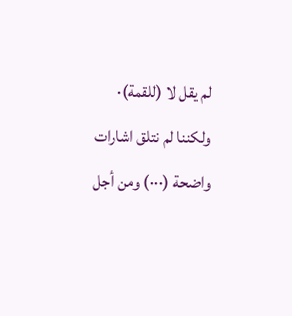لم يقل لا (للقمة)· ولكننا لم نتلق اشارات واضحة (···) ومن أجل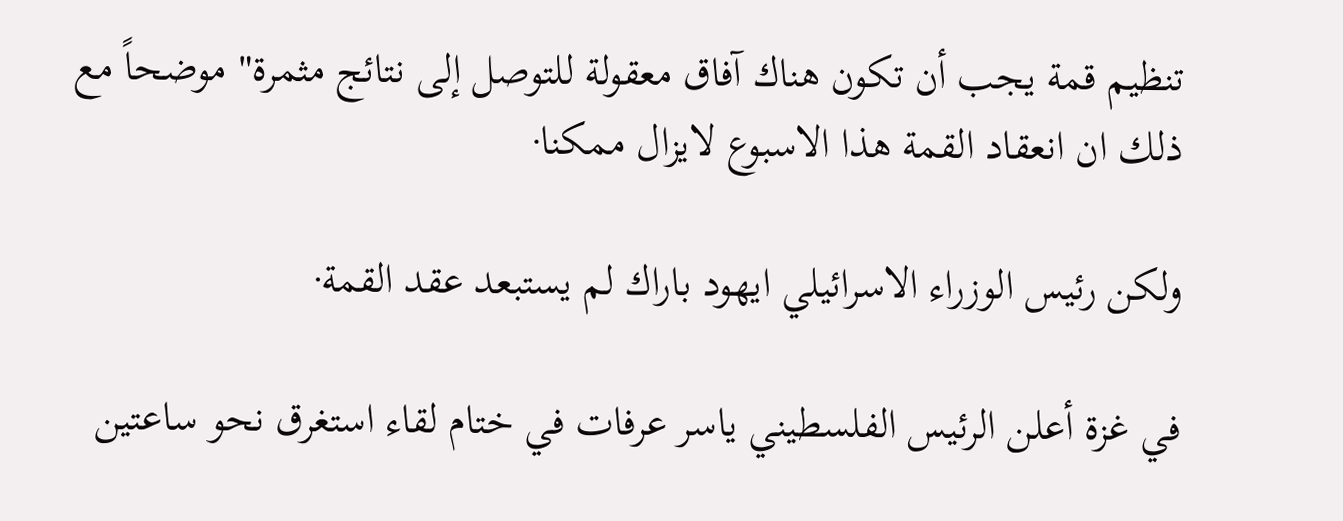تنظيم قمة يجب أن تكون هناك آفاق معقولة للتوصل إلى نتائج مثمرة" موضحاً مع ذلك ان انعقاد القمة هذا الاسبوع لايزال ممكنا·

ولكن رئيس الوزراء الاسرائيلي ايهود باراك لم يستبعد عقد القمة·

في غزة أعلن الرئيس الفلسطيني ياسر عرفات في ختام لقاء استغرق نحو ساعتين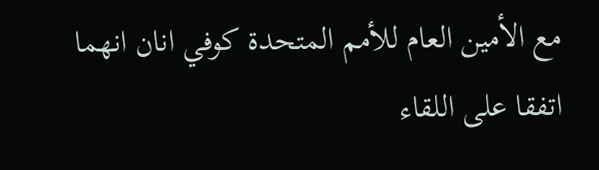مع الأمين العام للأمم المتحدة كوفي انان انهما اتفقا على اللقاء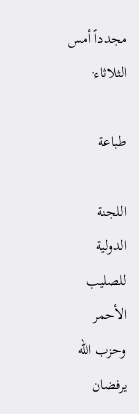مجدداً أمس الثلاثاء·

طباعة

اللجنة الدولية للصليب الأحمر وحزب الله يرفضان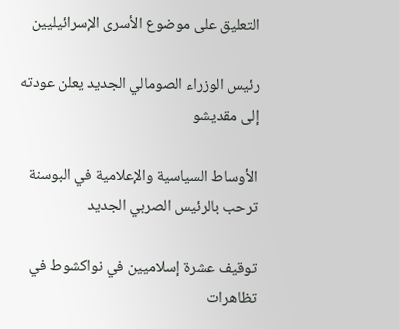التعليق على موضوع الأسرى الإسرائيليين

رئيس الوزراء الصومالي الجديد يعلن عودته إلى مقديشو

الأوساط السياسية والإعلامية في البوسنة ترحب بالرئيس الصربي الجديد

توقيف عشرة إسلاميين في نواكشوط في تظاهرات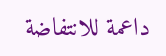داعمة للانتفاضة